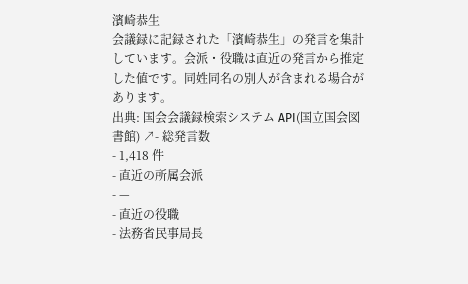濱崎恭生
会議録に記録された「濱崎恭生」の発言を集計しています。会派・役職は直近の発言から推定した値です。同姓同名の別人が含まれる場合があります。
出典: 国会会議録検索システム API(国立国会図書館) ↗- 総発言数
- 1,418 件
- 直近の所属会派
- —
- 直近の役職
- 法務省民事局長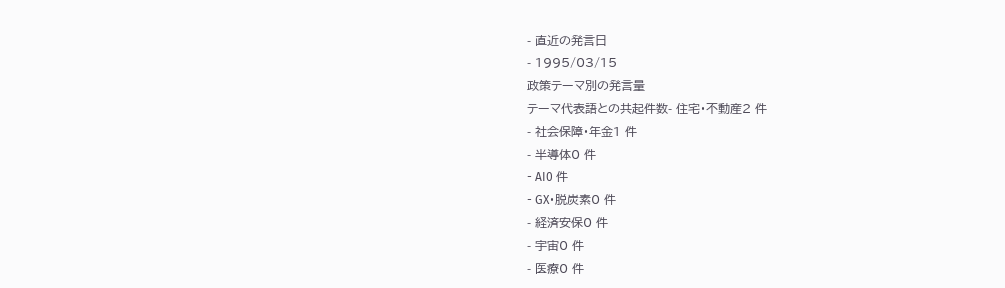- 直近の発言日
- 1995/03/15
政策テーマ別の発言量
テーマ代表語との共起件数- 住宅・不動産2 件
- 社会保障・年金1 件
- 半導体0 件
- AI0 件
- GX・脱炭素0 件
- 経済安保0 件
- 宇宙0 件
- 医療0 件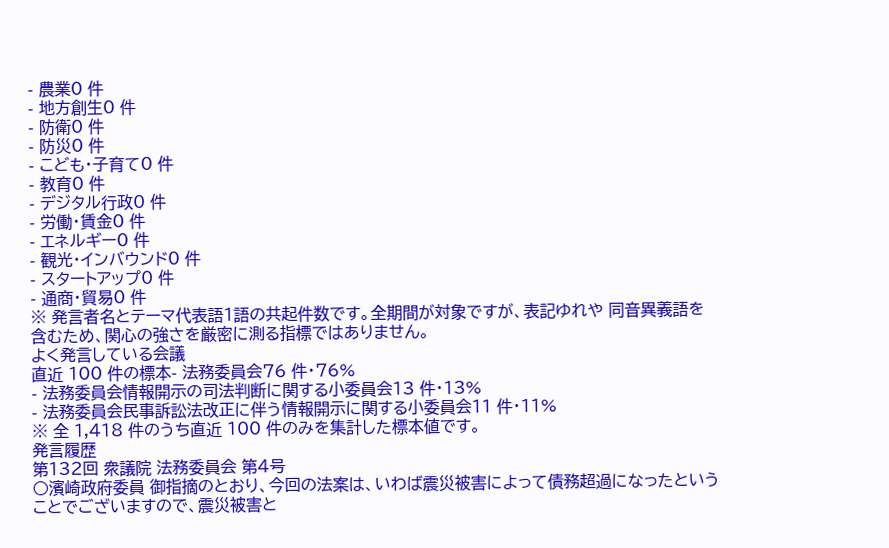- 農業0 件
- 地方創生0 件
- 防衛0 件
- 防災0 件
- こども・子育て0 件
- 教育0 件
- デジタル行政0 件
- 労働・賃金0 件
- エネルギー0 件
- 観光・インバウンド0 件
- スタートアップ0 件
- 通商・貿易0 件
※ 発言者名とテーマ代表語1語の共起件数です。全期間が対象ですが、表記ゆれや 同音異義語を含むため、関心の強さを厳密に測る指標ではありません。
よく発言している会議
直近 100 件の標本- 法務委員会76 件・76%
- 法務委員会情報開示の司法判断に関する小委員会13 件・13%
- 法務委員会民事訴訟法改正に伴う情報開示に関する小委員会11 件・11%
※ 全 1,418 件のうち直近 100 件のみを集計した標本値です。
発言履歴
第132回 衆議院 法務委員会 第4号
○濱崎政府委員 御指摘のとおり、今回の法案は、いわば震災被害によって債務超過になったということでございますので、震災被害と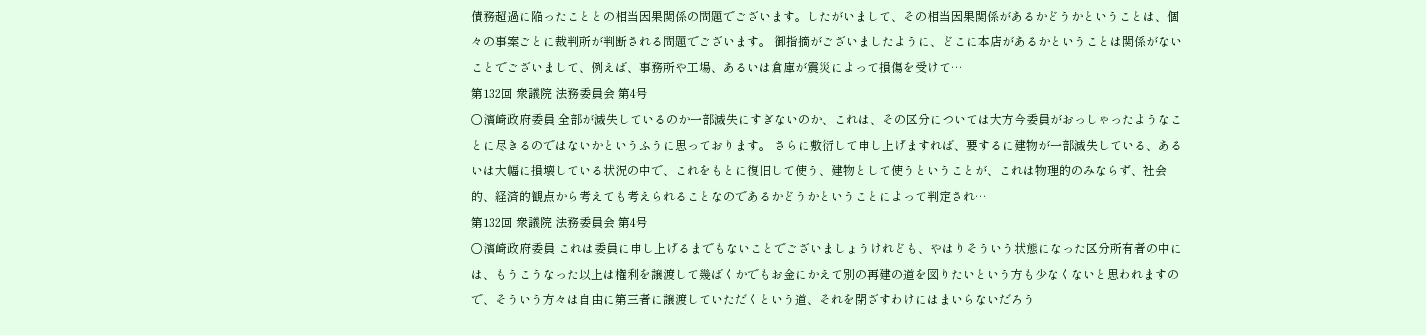債務超過に陥ったこととの相当因果関係の問題でございます。したがいまして、その相当因果関係があるかどうかということは、個々の事案ごとに裁判所が判断される問題でございます。 御指摘がございましたように、どこに本店があるかということは関係がないことでございまして、例えば、事務所や工場、あるいは倉庫が震災によって損傷を受けて…
第132回 衆議院 法務委員会 第4号
○濱崎政府委員 全部が滅失しているのか一部滅失にすぎないのか、これは、その区分については大方今委員がおっしゃったようなことに尽きるのではないかというふうに思っております。 さらに敷衍して申し上げますれば、要するに建物が一部滅失している、あるいは大幅に損壊している状況の中で、これをもとに復旧して使う、建物として使うということが、これは物理的のみならず、社会的、経済的観点から考えても考えられることなのであるかどうかということによって判定され…
第132回 衆議院 法務委員会 第4号
○濱崎政府委員 これは委員に申し上げるまでもないことでございましょうけれども、やはりそういう状態になった区分所有者の中には、もうこうなった以上は権利を譲渡して幾ばくかでもお金にかえて別の再建の道を図りたいという方も少なくないと思われますので、そういう方々は自由に第三者に譲渡していただくという道、それを閉ざすわけにはまいらないだろう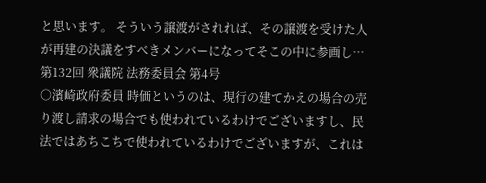と思います。 そういう譲渡がされれば、その譲渡を受けた人が再建の決議をすべきメンバーになってそこの中に参画し…
第132回 衆議院 法務委員会 第4号
○濱崎政府委員 時価というのは、現行の建てかえの場合の売り渡し請求の場合でも使われているわけでございますし、民法ではあちこちで使われているわけでございますが、これは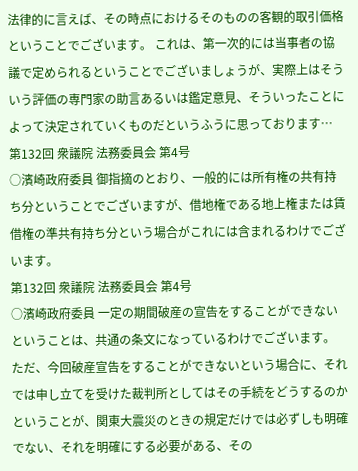法律的に言えば、その時点におけるそのものの客観的取引価格ということでございます。 これは、第一次的には当事者の協議で定められるということでございましょうが、実際上はそういう評価の専門家の助言あるいは鑑定意見、そういったことによって決定されていくものだというふうに思っております…
第132回 衆議院 法務委員会 第4号
○濱崎政府委員 御指摘のとおり、一般的には所有権の共有持ち分ということでございますが、借地権である地上権または賃借権の準共有持ち分という場合がこれには含まれるわけでございます。
第132回 衆議院 法務委員会 第4号
○濱崎政府委員 一定の期間破産の宣告をすることができないということは、共通の条文になっているわけでございます。 ただ、今回破産宣告をすることができないという場合に、それでは申し立てを受けた裁判所としてはその手続をどうするのかということが、関東大震災のときの規定だけでは必ずしも明確でない、それを明確にする必要がある、その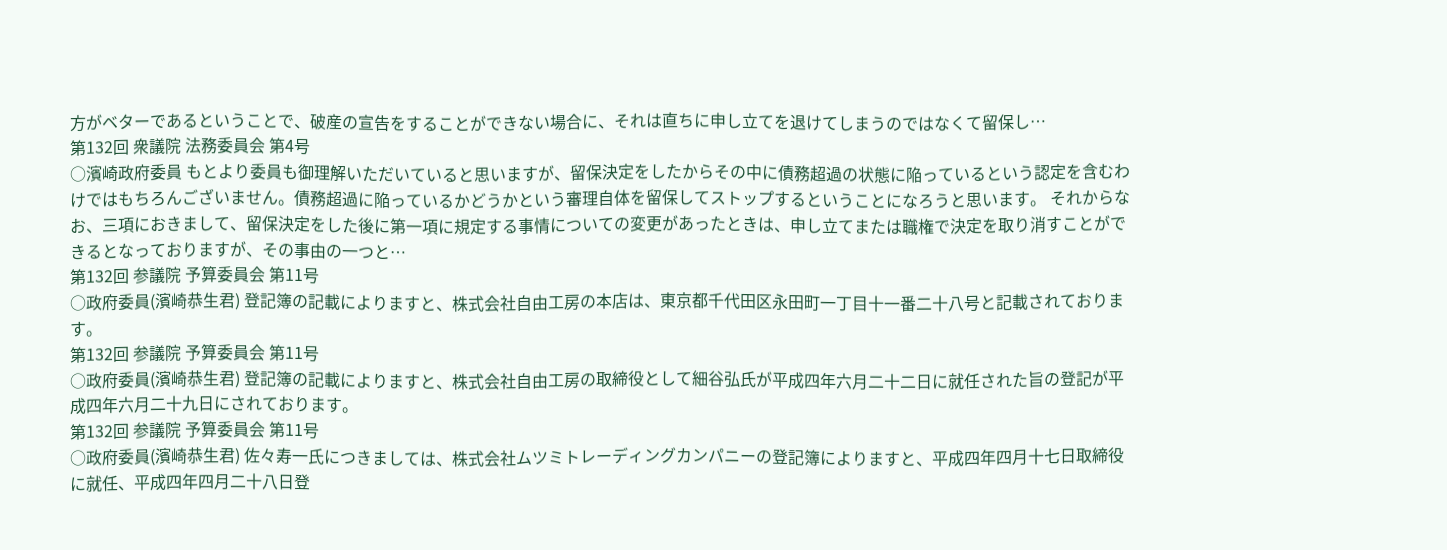方がベターであるということで、破産の宣告をすることができない場合に、それは直ちに申し立てを退けてしまうのではなくて留保し…
第132回 衆議院 法務委員会 第4号
○濱崎政府委員 もとより委員も御理解いただいていると思いますが、留保決定をしたからその中に債務超過の状態に陥っているという認定を含むわけではもちろんございません。債務超過に陥っているかどうかという審理自体を留保してストップするということになろうと思います。 それからなお、三項におきまして、留保決定をした後に第一項に規定する事情についての変更があったときは、申し立てまたは職権で決定を取り消すことができるとなっておりますが、その事由の一つと…
第132回 参議院 予算委員会 第11号
○政府委員(濱崎恭生君) 登記簿の記載によりますと、株式会社自由工房の本店は、東京都千代田区永田町一丁目十一番二十八号と記載されております。
第132回 参議院 予算委員会 第11号
○政府委員(濱崎恭生君) 登記簿の記載によりますと、株式会社自由工房の取締役として細谷弘氏が平成四年六月二十二日に就任された旨の登記が平成四年六月二十九日にされております。
第132回 参議院 予算委員会 第11号
○政府委員(濱崎恭生君) 佐々寿一氏につきましては、株式会社ムツミトレーディングカンパニーの登記簿によりますと、平成四年四月十七日取締役に就任、平成四年四月二十八日登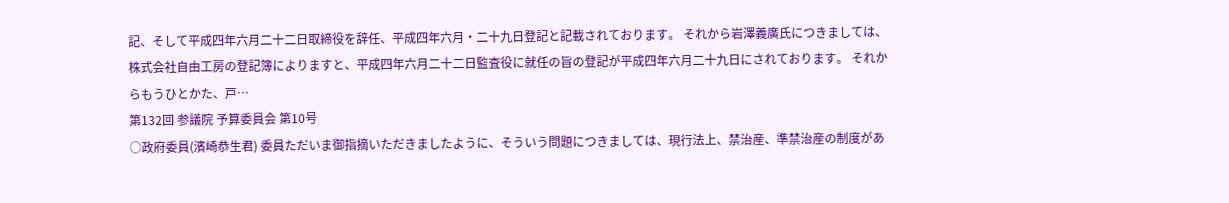記、そして平成四年六月二十二日取締役を辞任、平成四年六月・二十九日登記と記載されております。 それから岩澤義廣氏につきましては、株式会社自由工房の登記簿によりますと、平成四年六月二十二日監査役に就任の旨の登記が平成四年六月二十九日にされております。 それからもうひとかた、戸…
第132回 参議院 予算委員会 第10号
○政府委員(濱崎恭生君) 委員ただいま御指摘いただきましたように、そういう問題につきましては、現行法上、禁治産、準禁治産の制度があ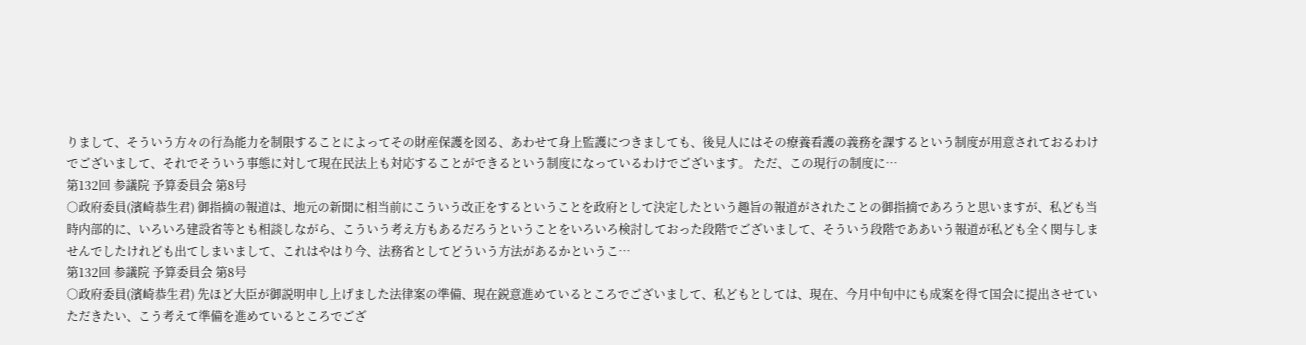りまして、そういう方々の行為能力を制限することによってその財産保護を図る、あわせて身上監護につきましても、後見人にはその療養看護の義務を課するという制度が用意されておるわけでございまして、それでそういう事態に対して現在民法上も対応することができるという制度になっているわけでございます。 ただ、この現行の制度に…
第132回 参議院 予算委員会 第8号
○政府委員(濱崎恭生君) 御指摘の報道は、地元の新聞に相当前にこういう改正をするということを政府として決定したという趣旨の報道がされたことの御指摘であろうと思いますが、私ども当時内部的に、いろいろ建設省等とも相談しながら、こういう考え方もあるだろうということをいろいろ検討しておった段階でございまして、そういう段階でああいう報道が私ども全く関与しませんでしたけれども出てしまいまして、これはやはり今、法務省としてどういう方法があるかというこ…
第132回 参議院 予算委員会 第8号
○政府委員(濱崎恭生君) 先ほど大臣が御説明申し上げました法律案の準備、現在鋭意進めているところでございまして、私どもとしては、現在、今月中旬中にも成案を得て国会に提出させていただきたい、こう考えて準備を進めているところでござ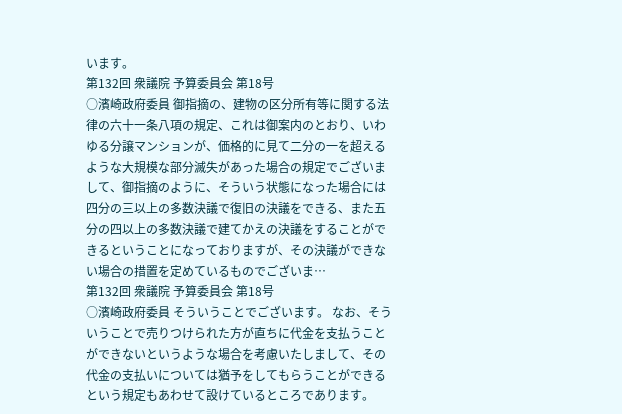います。
第132回 衆議院 予算委員会 第18号
○濱崎政府委員 御指摘の、建物の区分所有等に関する法律の六十一条八項の規定、これは御案内のとおり、いわゆる分譲マンションが、価格的に見て二分の一を超えるような大規模な部分滅失があった場合の規定でございまして、御指摘のように、そういう状態になった場合には四分の三以上の多数決議で復旧の決議をできる、また五分の四以上の多数決議で建てかえの決議をすることができるということになっておりますが、その決議ができない場合の措置を定めているものでございま…
第132回 衆議院 予算委員会 第18号
○濱崎政府委員 そういうことでございます。 なお、そういうことで売りつけられた方が直ちに代金を支払うことができないというような場合を考慮いたしまして、その代金の支払いについては猶予をしてもらうことができるという規定もあわせて設けているところであります。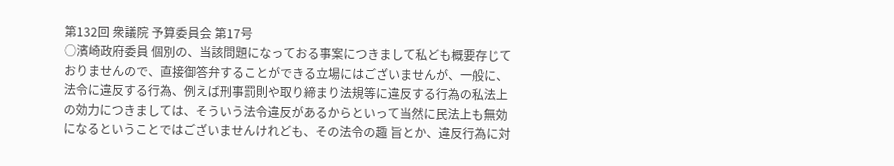第132回 衆議院 予算委員会 第17号
○濱崎政府委員 個別の、当該問題になっておる事案につきまして私ども概要存じておりませんので、直接御答弁することができる立場にはございませんが、一般に、法令に違反する行為、例えば刑事罰則や取り締まり法規等に違反する行為の私法上の効力につきましては、そういう法令違反があるからといって当然に民法上も無効になるということではございませんけれども、その法令の趣 旨とか、違反行為に対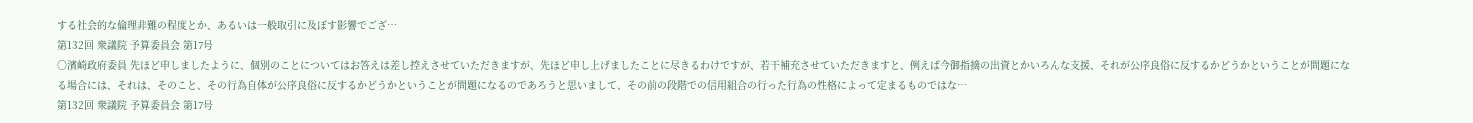する社会的な倫理非難の程度とか、あるいは一般取引に及ぼす影響でござ…
第132回 衆議院 予算委員会 第17号
○濱崎政府委員 先ほど申しましたように、個別のことについてはお答えは差し控えさせていただきますが、先ほど申し上げましたことに尽きるわけですが、若干補充させていただきますと、例えば今御指摘の出資とかいろんな支援、それが公序良俗に反するかどうかということが問題になる場合には、それは、そのこと、その行為自体が公序良俗に反するかどうかということが問題になるのであろうと思いまして、その前の段階での信用組合の行った行為の性格によって定まるものではな…
第132回 衆議院 予算委員会 第17号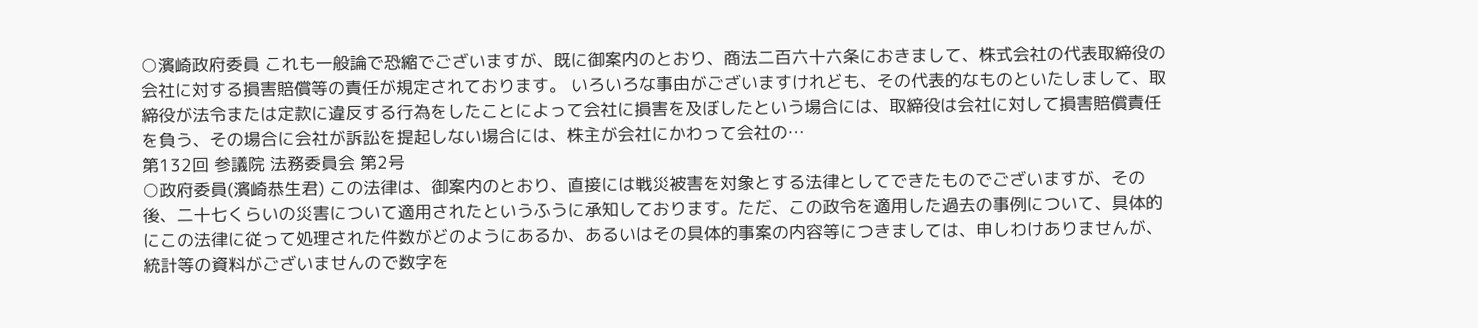○濱崎政府委員 これも一般論で恐縮でございますが、既に御案内のとおり、商法二百六十六条におきまして、株式会社の代表取締役の会社に対する損害賠償等の責任が規定されております。 いろいろな事由がございますけれども、その代表的なものといたしまして、取締役が法令または定款に違反する行為をしたことによって会社に損害を及ぼしたという場合には、取締役は会社に対して損害賠償責任を負う、その場合に会社が訴訟を提起しない場合には、株主が会社にかわって会社の…
第132回 参議院 法務委員会 第2号
○政府委員(濱崎恭生君) この法律は、御案内のとおり、直接には戦災被害を対象とする法律としてできたものでございますが、その後、二十七くらいの災害について適用されたというふうに承知しております。ただ、この政令を適用した過去の事例について、具体的にこの法律に従って処理された件数がどのようにあるか、あるいはその具体的事案の内容等につきましては、申しわけありませんが、統計等の資料がございませんので数字を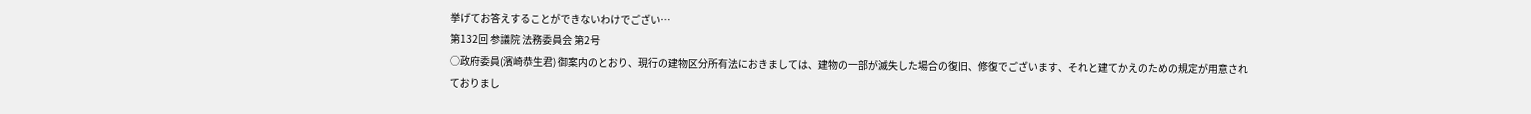挙げてお答えすることができないわけでござい…
第132回 参議院 法務委員会 第2号
○政府委員(濱崎恭生君) 御案内のとおり、現行の建物区分所有法におきましては、建物の一部が滅失した場合の復旧、修復でございます、それと建てかえのための規定が用意されておりまし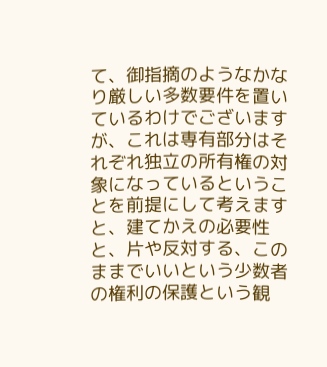て、御指摘のようなかなり厳しい多数要件を置いているわけでございますが、これは専有部分はそれぞれ独立の所有権の対象になっているということを前提にして考えますと、建てかえの必要性と、片や反対する、このままでいいという少数者の権利の保護という観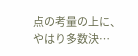点の考量の上に、やはり多数決…